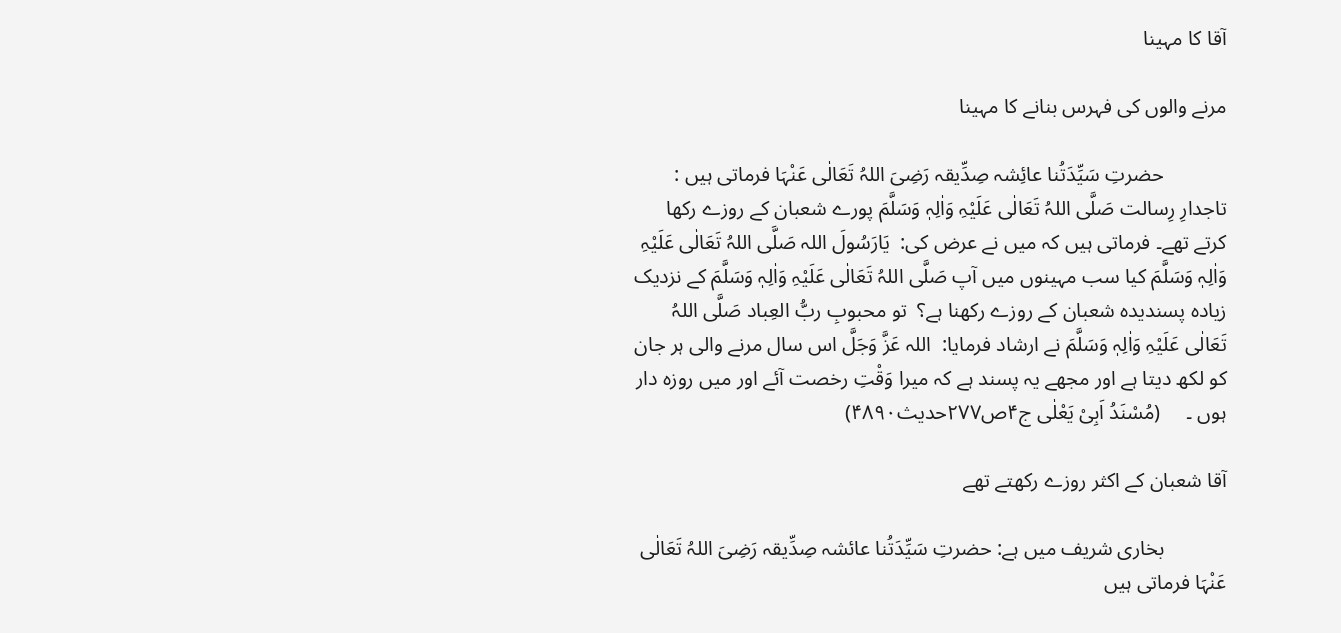آقا کا مہینا

مرنے والوں کی فہرس بنانے کا مہینا

            حضرتِ سَیِّدَتُنا عائِشہ صِدِّیقہ رَضِیَ اللہُ تَعَالٰی عَنْہَا فرماتی ہیں : تاجدارِ رِسالت صَلَّی اللہُ تَعَالٰی عَلَیْہِ وَاٰلِہٖ وَسَلَّمَ پورے شعبان کے روزے رکھا کرتے تھے۔ فرماتی ہیں کہ میں نے عرض کی:  یَارَسُولَ اللہ صَلَّی اللہُ تَعَالٰی عَلَیْہِ وَاٰلِہٖ وَسَلَّمَ کیا سب مہینوں میں آپ صَلَّی اللہُ تَعَالٰی عَلَیْہِ وَاٰلِہٖ وَسَلَّمَ کے نزدیک زیادہ پسندیدہ شعبان کے روزے رکھنا ہے؟  تو محبوبِ ربُّ العِباد صَلَّی اللہُ تَعَالٰی عَلَیْہِ وَاٰلِہٖ وَسَلَّمَ نے ارشاد فرمایا:  اللہ عَزَّ وَجَلَّ اس سال مرنے والی ہر جان کو لکھ دیتا ہے اور مجھے یہ پسند ہے کہ میرا وَقْتِ رخصت آئے اور میں روزہ دار ہوں ۔     (مُسْنَدُ اَبِیْ یَعْلٰی ج۴ص۲۷۷حدیث۴۸۹۰)

آقا شعبان کے اکثر روزے رکھتے تھے

            بخاری شریف میں ہے: حضرتِ سَیِّدَتُنا عائشہ صِدِّیقہ رَضِیَ اللہُ تَعَالٰی عَنْہَا فرماتی ہیں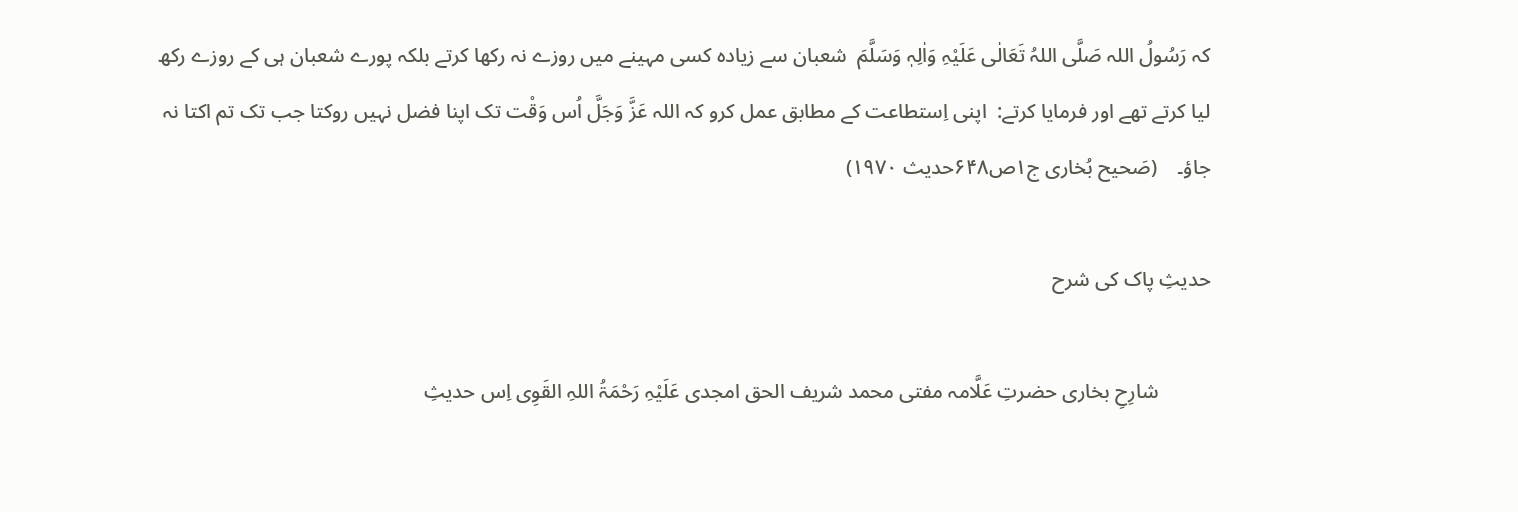کہ رَسُولُ اللہ صَلَّی اللہُ تَعَالٰی عَلَیْہِ وَاٰلِہٖ وَسَلَّمَ  شعبان سے زیادہ کسی مہینے میں روزے نہ رکھا کرتے بلکہ پورے شعبان ہی کے روزے رکھ لیا کرتے تھے اور فرمایا کرتے:  اپنی اِستطاعت کے مطابق عمل کرو کہ اللہ عَزَّ وَجَلَّ اُس وَقْت تک اپنا فضل نہیں روکتا جب تک تم اکتا نہ جاؤ۔    (صَحیح بُخاری ج۱ص۶۴۸حدیث ۱۹۷۰)

حدیثِ پاک کی شرح

          شارِحِ بخاری حضرتِ عَلَّامہ مفتی محمد شریف الحق امجدی عَلَیْہِ رَحْمَۃُ اللہِ القَوِی اِس حدیثِ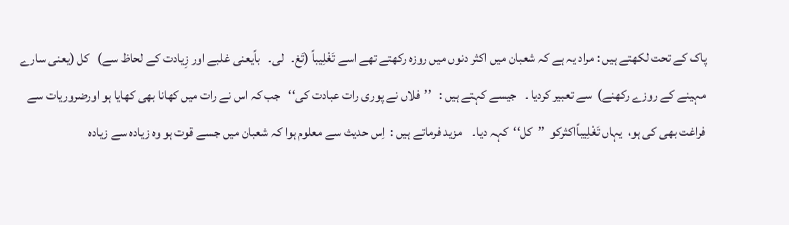پاک کے تحت لکھتے ہیں : مراد یہ ہے کہ شعبان میں اکثر دنوں میں روزہ رکھتے تھے اسے تَغْلِیباً (تَغ۔   لی۔   باًیعنی غلبے اور زِیادت کے لحاظ سے)   کل (یعنی سارے مہینے کے روزے رکھنے)  سے تعبیر کردیا ۔   جیسے کہتے ہیں :   ’’فلاں نے پوری رات عبادت کی‘‘   جب کہ اس نے رات میں کھانا بھی کھایا ہو اورضروریات سے فراغت بھی کی ہو،  یہاں تَغْلِیباًاکثرکو  ’’کل‘‘  کہہ دیا۔    مزید فرماتے ہیں :  اِس حدیث سے معلوم ہوا کہ شعبان میں جسے قوت ہو وہ زیادہ سے زیادہ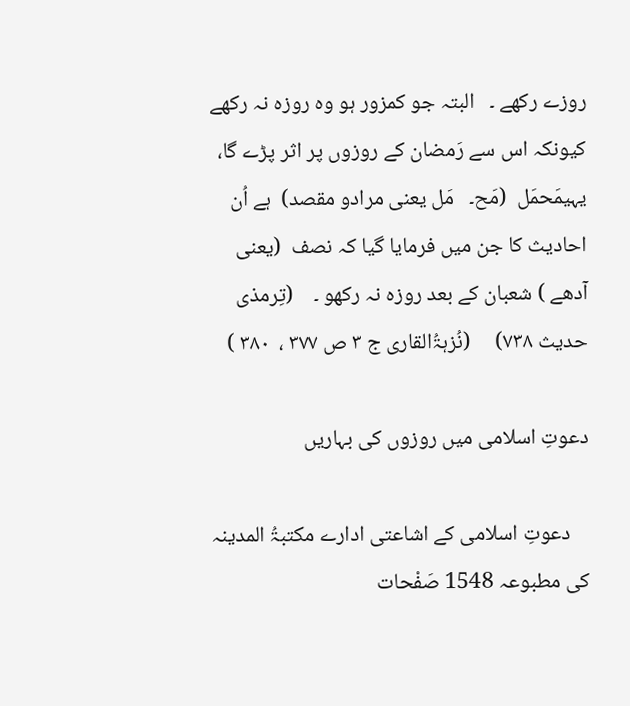روزے رکھے ۔   البتہ جو کمزور ہو وہ روزہ نہ رکھے کیونکہ اس سے رَمضان کے روزوں پر اثر پڑے گا،  یہیمَحمَل  (مَح۔   مَل یعنی مرادو مقصد)  ہے اُن احادیث کا جن میں فرمایا گیا کہ نصف  (یعنی آدھے ) شعبان کے بعد روزہ نہ رکھو ۔    (تِرمذی حدیث ۷۳۸)     (نُزہۃُالقاری ج ۳ ص ۳۷۷ ،  ۳۸۰ )

دعوتِ اسلامی میں روزوں کی بہاریں

    دعوتِ اسلامی کے اشاعتی ادارے مکتبۃُ المدینہ کی مطبوعہ 1548 صَفْحات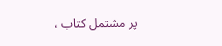پر مشتمل کتاب ،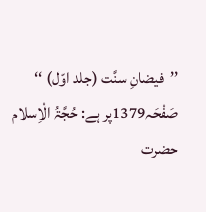’’فیضانِ سنَّت (جلد اوّل) ‘‘ صَفْحَہ1379پر ہے: حُجَّۃُ الْاِسلام حضرت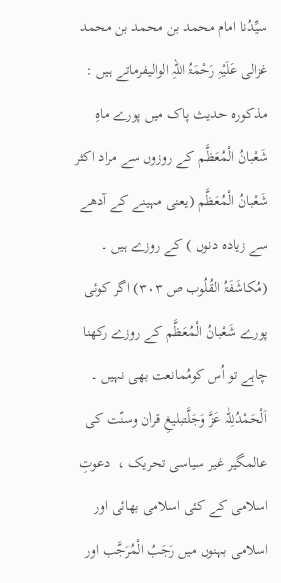سیِّدُنا امام محمد بن محمد بن محمد غزالی عَلَیْہِ رَحْمَۃُ اللہِ الوالیفرماتے ہیں :  مذکورہ حدیث پاک میں پورے ماہِ  شَعْبانُ الْمُعَظَّم کے روزوں سے مراد اکثر  شَعْبانُ الْمُعَظَّم (یعنی مہینے کے آدھے سے زیادہ دنوں ) کے روزے ہیں ۔       (مُکاشَفَۃُ القُلُوب ص ۳۰۳) اگر کوئی پورے شَعْبانُ الْمُعَظَّم کے روزے رکھنا چاہے تو اُس کومُمانعت بھی نہیں ۔  اَلْحَمْدُلِلّٰہ عَزَّ وَجَلَّتبلیغِ قراٰن وسنّت کی عالمگیر غیر سیاسی تحریک ،  دعوتِ اسلامی کے کئی اسلامی بھائی اور اسلامی بہنوں میں رَجَبُ الْمُرَجَّب اور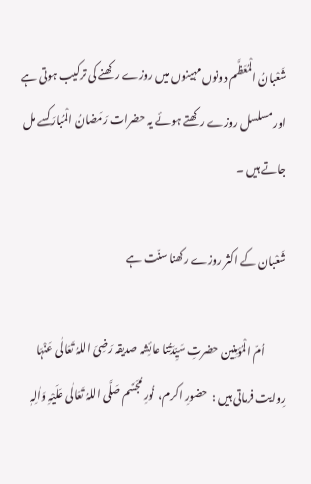شَعْبانُ الْمُعَظَّم دونوں مہینوں میں روزے رکھنے کی ترکیب ہوتی ہے اور مسلسل روزے رکھتے ہوئے یہ حضرات رَمَضانُ الْمُبارَکسے مل جاتے ہیں ۔

شَعْبان کے اکثر روزے رکھنا سنّت ہے

          اُمّ الْمُؤمِنِین حضرتِ سَیِّدَتُنا عائِشہ صدیقہ رَضِیَ اللہُ تَعَالٰی عَنْہَا رِوایت فرماتی ہیں :  حضورِ اکرم،  نُورِ مُجَسَّم صَلَّی اللہُ تَعَالٰی عَلَیْہِ وَاٰلِہٖ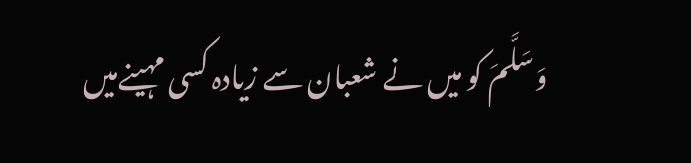وَسَلَّمَ کو میں نے شعبان سے زیادہ کسی مہینےمیں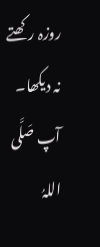روزہ رکھتے نہ دیکھا۔   آپ صَلَّی اللہُ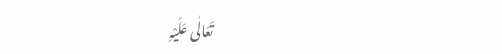تَعَالٰی عَلَیْہِ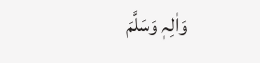وَاٰلِہٖ وَسَلَّمَ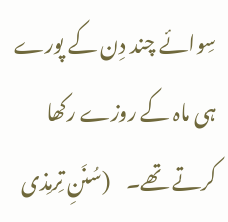سِوائے چند دِن کے پورے ہی ماہ کے روزے رکھا کرتے تھے۔    (سُنَنِ تِرمِذی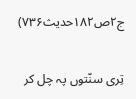ج۲ص۱۸۲حدیث۷۳۶)

تِری سنّتوں پہ چل کر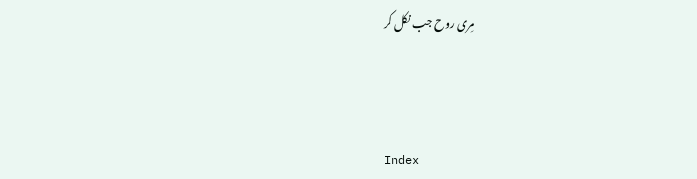مِری روح جب نکل کر



Index